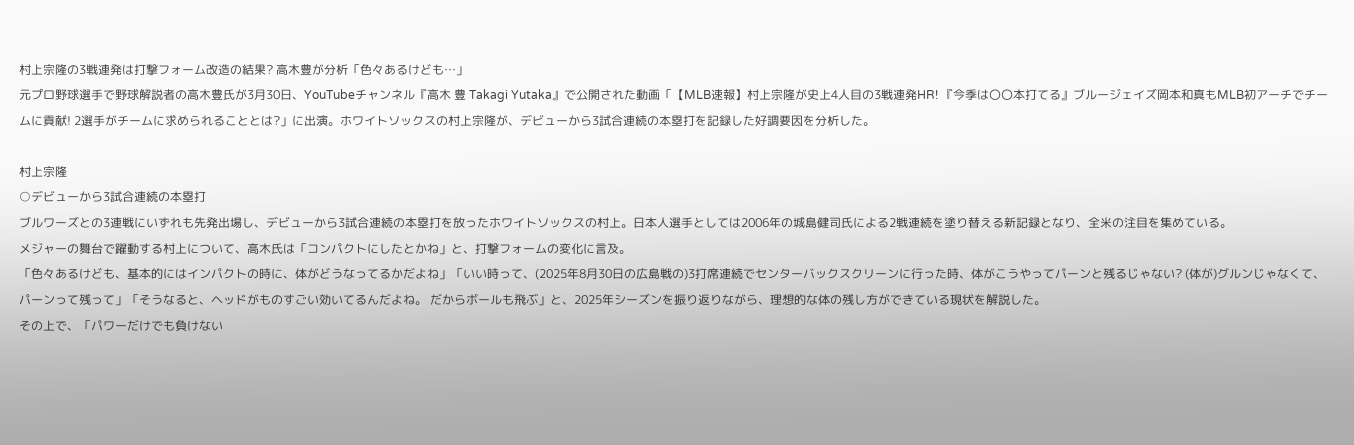村上宗隆の3戦連発は打撃フォーム改造の結果? 高木豊が分析「色々あるけども…」
元プロ野球選手で野球解説者の高木豊氏が3月30日、YouTubeチャンネル『高木 豊 Takagi Yutaka』で公開された動画「【MLB速報】村上宗隆が史上4人目の3戦連発HR! 『今季は〇〇本打てる』ブルージェイズ岡本和真もMLB初アーチでチームに貢献! 2選手がチームに求められることとは?」に出演。ホワイトソックスの村上宗隆が、デビューから3試合連続の本塁打を記録した好調要因を分析した。

村上宗隆
○デビューから3試合連続の本塁打
ブルワーズとの3連戦にいずれも先発出場し、デビューから3試合連続の本塁打を放ったホワイトソックスの村上。日本人選手としては2006年の城島健司氏による2戦連続を塗り替える新記録となり、全米の注目を集めている。
メジャーの舞台で躍動する村上について、高木氏は「コンパクトにしたとかね」と、打撃フォームの変化に言及。
「色々あるけども、基本的にはインパクトの時に、体がどうなってるかだよね」「いい時って、(2025年8月30日の広島戦の)3打席連続でセンターバックスクリーンに行った時、体がこうやってパーンと残るじゃない? (体が)グルンじゃなくて、パーンって残って」「そうなると、ヘッドがものすごい効いてるんだよね。 だからボールも飛ぶ」と、2025年シーズンを振り返りながら、理想的な体の残し方ができている現状を解説した。
その上で、「パワーだけでも負けない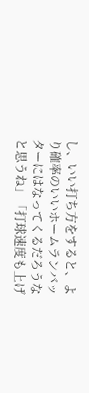し、いい打ち方をすると、より確率のいいホームランバッターにはなってくるだろうなと思うね」「打球速度も上げ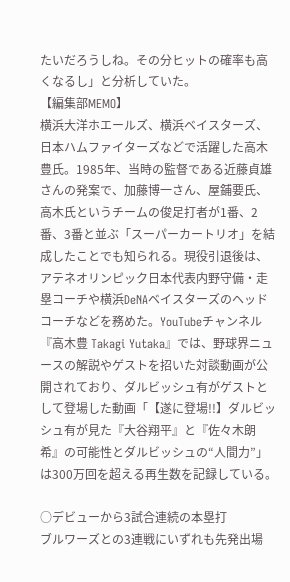たいだろうしね。その分ヒットの確率も高くなるし」と分析していた。
【編集部MEMO】
横浜大洋ホエールズ、横浜ベイスターズ、日本ハムファイターズなどで活躍した高木豊氏。1985年、当時の監督である近藤貞雄さんの発案で、加藤博一さん、屋鋪要氏、高木氏というチームの俊足打者が1番、2番、3番と並ぶ「スーパーカートリオ」を結成したことでも知られる。現役引退後は、アテネオリンピック日本代表内野守備・走塁コーチや横浜DeNAベイスターズのヘッドコーチなどを務めた。YouTubeチャンネル『高木豊 Takagi Yutaka』では、野球界ニュースの解説やゲストを招いた対談動画が公開されており、ダルビッシュ有がゲストとして登場した動画「【遂に登場!!】ダルビッシュ有が見た『大谷翔平』と『佐々木朗希』の可能性とダルビッシュの“人間力”」は300万回を超える再生数を記録している。

○デビューから3試合連続の本塁打
ブルワーズとの3連戦にいずれも先発出場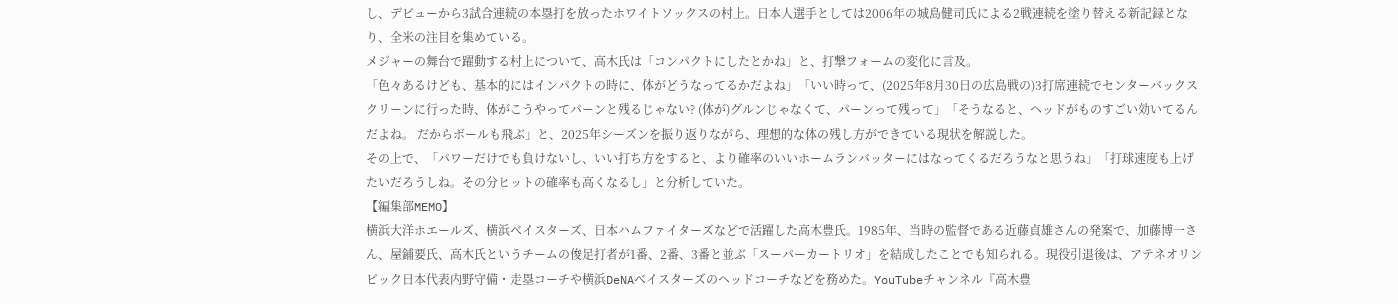し、デビューから3試合連続の本塁打を放ったホワイトソックスの村上。日本人選手としては2006年の城島健司氏による2戦連続を塗り替える新記録となり、全米の注目を集めている。
メジャーの舞台で躍動する村上について、高木氏は「コンパクトにしたとかね」と、打撃フォームの変化に言及。
「色々あるけども、基本的にはインパクトの時に、体がどうなってるかだよね」「いい時って、(2025年8月30日の広島戦の)3打席連続でセンターバックスクリーンに行った時、体がこうやってパーンと残るじゃない? (体が)グルンじゃなくて、パーンって残って」「そうなると、ヘッドがものすごい効いてるんだよね。 だからボールも飛ぶ」と、2025年シーズンを振り返りながら、理想的な体の残し方ができている現状を解説した。
その上で、「パワーだけでも負けないし、いい打ち方をすると、より確率のいいホームランバッターにはなってくるだろうなと思うね」「打球速度も上げたいだろうしね。その分ヒットの確率も高くなるし」と分析していた。
【編集部MEMO】
横浜大洋ホエールズ、横浜ベイスターズ、日本ハムファイターズなどで活躍した高木豊氏。1985年、当時の監督である近藤貞雄さんの発案で、加藤博一さん、屋鋪要氏、高木氏というチームの俊足打者が1番、2番、3番と並ぶ「スーパーカートリオ」を結成したことでも知られる。現役引退後は、アテネオリンピック日本代表内野守備・走塁コーチや横浜DeNAベイスターズのヘッドコーチなどを務めた。YouTubeチャンネル『高木豊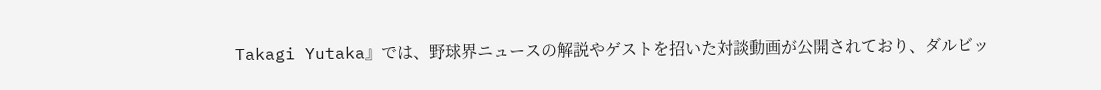Takagi Yutaka』では、野球界ニュースの解説やゲストを招いた対談動画が公開されており、ダルビッ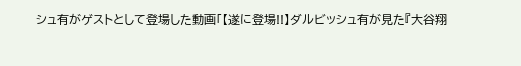シュ有がゲストとして登場した動画「【遂に登場!!】ダルビッシュ有が見た『大谷翔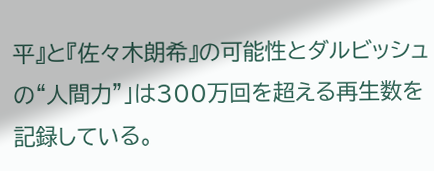平』と『佐々木朗希』の可能性とダルビッシュの“人間力”」は300万回を超える再生数を記録している。